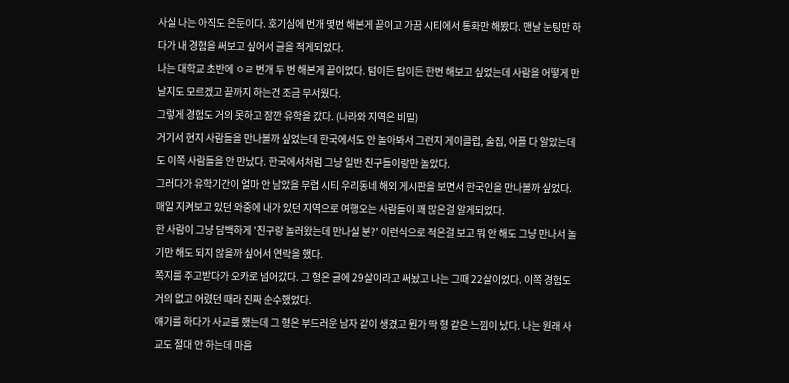사실 나는 아직도 은둔이다. 호기심에 번개 몇번 해본게 끝이고 가끔 시티에서 통화만 해봤다. 맨날 눈팅만 하다가 내 경험을 써보고 싶어서 글을 적게되었다.
나는 대학교 초반에 ㅇㄹ 번개 두 번 해본게 끝이었다. 텀이든 탑이든 한번 해보고 싶었는데 사람을 어떻게 만날지도 모르겠고 끝까지 하는건 조금 무서웠다.
그렇게 경험도 거의 못하고 잠깐 유학을 갔다. (나라와 지역은 비밀)
거기서 현지 사람들을 만나볼까 싶었는데 한국에서도 안 놀아봐서 그런지 게이클럽, 술집, 어플 다 알았는데도 이쪽 사람들을 안 만났다. 한국에서처럼 그냥 일반 친구들이랑만 놀았다.
그러다가 유학기간이 얼마 안 남았을 무렵 시티 우리동네 해외 게시판을 보면서 한국인을 만나볼까 싶었다. 매일 지켜보고 있던 와중에 내가 있던 지역으로 여행오는 사람들이 꽤 많은걸 알게되었다.
한 사람이 그냥 담백하게 '친구랑 놀러왔는데 만나실 분?' 이런식으로 적은걸 보고 뭐 안 해도 그냥 만나서 놀기만 해도 되지 않을까 싶어서 연락을 했다.
쪽지를 주고받다가 오카로 넘어갔다. 그 형은 글에 29살이라고 써놨고 나는 그때 22살이었다. 이쪽 경험도 거의 없고 어렸던 때라 진짜 순수했었다.
얘기를 하다가 사교를 했는데 그 형은 부드러운 남자 같이 생겼고 뭔가 딱 형 같은 느낌이 났다. 나는 원래 사교도 절대 안 하는데 마음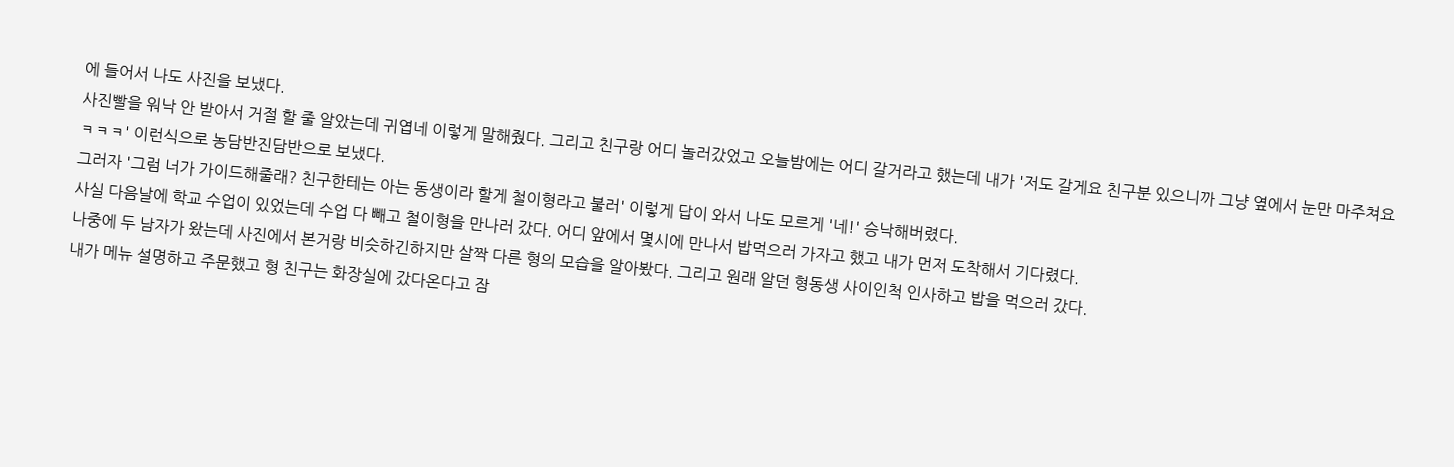에 들어서 나도 사진을 보냈다.
사진빨을 워낙 안 받아서 거절 할 줄 알았는데 귀엽네 이렇게 말해줬다. 그리고 친구랑 어디 놀러갔었고 오늘밤에는 어디 갈거라고 했는데 내가 '저도 갈게요 친구분 있으니까 그냥 옆에서 눈만 마주쳐요 ㅋㅋㅋ' 이런식으로 농담반진담반으로 보냈다.
그러자 '그럼 너가 가이드해줄래? 친구한테는 아는 동생이라 할게 철이형라고 불러' 이렇게 답이 와서 나도 모르게 '네!' 승낙해버렸다.
사실 다음날에 학교 수업이 있었는데 수업 다 빼고 철이형을 만나러 갔다. 어디 앞에서 몇시에 만나서 밥먹으러 가자고 했고 내가 먼저 도착해서 기다렸다.
나중에 두 남자가 왔는데 사진에서 본거랑 비슷하긴하지만 살짝 다른 형의 모습을 알아봤다. 그리고 원래 알던 형동생 사이인척 인사하고 밥을 먹으러 갔다.
내가 메뉴 설명하고 주문했고 형 친구는 화장실에 갔다온다고 잠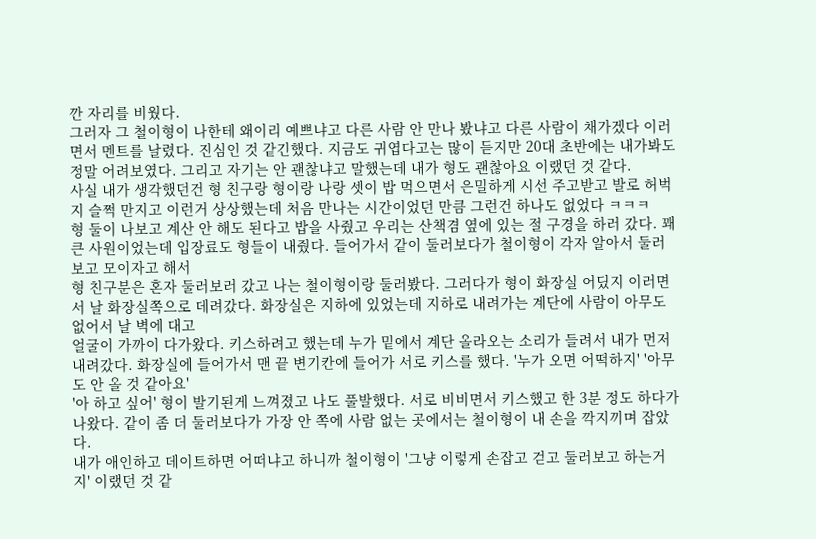깐 자리를 비웠다.
그러자 그 철이형이 나한테 왜이리 예쁘냐고 다른 사람 안 만나 봤냐고 다른 사람이 채가겠다 이러면서 멘트를 날렸다. 진심인 것 같긴했다. 지금도 귀엽다고는 많이 듣지만 20대 초반에는 내가봐도 정말 어려보였다. 그리고 자기는 안 괜찮냐고 말했는데 내가 형도 괜찮아요 이랬던 것 같다.
사실 내가 생각했던건 형 친구랑 형이랑 나랑 셋이 밥 먹으면서 은밀하게 시선 주고받고 발로 허벅지 슬쩍 만지고 이런거 상상했는데 처음 만나는 시간이었던 만큼 그런건 하나도 없었다 ㅋㅋㅋ
형 둘이 나보고 계산 안 해도 된다고 밥을 사줬고 우리는 산책겸 옆에 있는 절 구경을 하러 갔다. 꽤 큰 사원이었는데 입장료도 형들이 내줬다. 들어가서 같이 둘러보다가 철이형이 각자 알아서 둘러보고 모이자고 해서
형 친구분은 혼자 둘러보러 갔고 나는 철이형이랑 둘러봤다. 그러다가 형이 화장실 어딨지 이러면서 날 화장실쪽으로 데려갔다. 화장실은 지하에 있었는데 지하로 내려가는 계단에 사람이 아무도 없어서 날 벽에 대고
얼굴이 가까이 다가왔다. 키스하려고 했는데 누가 밑에서 계단 올라오는 소리가 들려서 내가 먼저 내려갔다. 화장실에 들어가서 맨 끝 변기칸에 들어가 서로 키스를 했다. '누가 오면 어떡하지' '아무도 안 올 것 같아요'
'아 하고 싶어' 형이 발기된게 느껴졌고 나도 풀발했다. 서로 비비면서 키스했고 한 3분 정도 하다가 나왔다. 같이 좀 더 둘러보다가 가장 안 쪽에 사람 없는 곳에서는 철이형이 내 손을 깍지끼며 잡았다.
내가 애인하고 데이트하면 어떠냐고 하니까 철이형이 '그냥 이렇게 손잡고 걷고 둘러보고 하는거지' 이랬던 것 같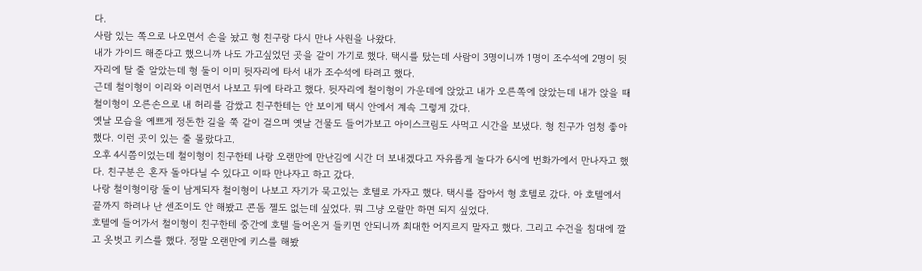다.
사람 있는 쪽으로 나오면서 손을 놨고 형 친구랑 다시 만나 사원을 나왔다.
내가 가이드 해준다고 했으니까 나도 가고싶었던 곳을 같이 가기로 했다. 택시를 탔는데 사람이 3명이니까 1명이 조수석에 2명이 뒷자리에 탈 줄 알았는데 형 둘이 이미 뒷자리에 타서 내가 조수석에 타려고 했다.
근데 철이형이 이리와 이러면서 나보고 뒤에 타라고 했다. 뒷자리에 철이형이 가운데에 앉았고 내가 오른쪽에 앉았는데 내가 앉을 때 철이형이 오른손으로 내 허리를 감쌌고 친구한테는 안 보이게 택시 안에서 계속 그렇게 갔다.
옛날 모습을 예쁘게 정돈한 길을 쭉 같이 걸으며 옛날 건물도 들어가보고 아이스크림도 사먹고 시간을 보냈다. 형 친구가 엄청 좋아했다. 이런 곳이 있는 줄 몰랐다고.
오후 4시쯤이었는데 철이형이 친구한테 나랑 오랜만에 만난김에 시간 더 보내겠다고 자유롭게 놀다가 6시에 번화가에서 만나자고 했다. 친구분은 혼자 돌아다닐 수 있다고 이따 만나자고 하고 갔다.
나랑 철이형이랑 둘이 남게되자 철이형이 나보고 자기가 묵고있는 호텔로 가자고 했다. 택시를 잡아서 형 호텔로 갔다. 아 호텔에서 끝까지 하려나 난 센조이도 안 해봤고 콘돔 젤도 없는데 싶었다. 뭐 그냥 오랄만 하면 되지 싶었다.
호텔에 들어가서 철이형이 친구한테 중간에 호텔 들어온거 들키면 안되니까 최대한 어지르지 말자고 했다. 그리고 수건을 침대에 깔고 옷벗고 키스를 했다. 정말 오랜만에 키스를 해봤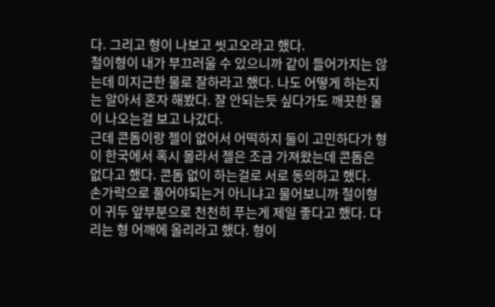다. 그리고 형이 나보고 씻고오라고 했다.
철이형이 내가 부끄러울 수 있으니까 같이 들어가지는 않는데 미지근한 물로 잘하라고 했다. 나도 어떻게 하는지는 알아서 혼자 해봤다. 잘 안되는듯 싶다가도 깨끗한 물이 나오는걸 보고 나갔다.
근데 콘돔이랑 젤이 없어서 어떡하지 둘이 고민하다가 형이 한국에서 혹시 몰라서 젤은 조금 가져왔는데 콘돔은 없다고 했다. 콘돔 없이 하는걸로 서로 동의하고 했다.
손가락으로 풀어야되는거 아니냐고 물어보니까 철이형이 귀두 앞부분으로 천천히 푸는게 제일 좋다고 했다. 다리는 형 어깨에 올리라고 했다. 형이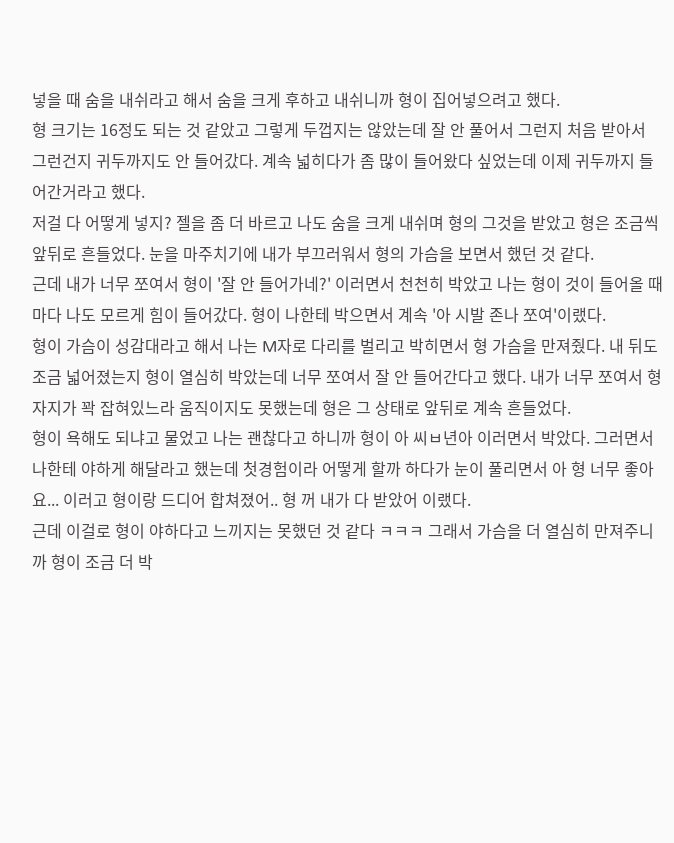넣을 때 숨을 내쉬라고 해서 숨을 크게 후하고 내쉬니까 형이 집어넣으려고 했다.
형 크기는 16정도 되는 것 같았고 그렇게 두껍지는 않았는데 잘 안 풀어서 그런지 처음 받아서 그런건지 귀두까지도 안 들어갔다. 계속 넓히다가 좀 많이 들어왔다 싶었는데 이제 귀두까지 들어간거라고 했다.
저걸 다 어떻게 넣지? 젤을 좀 더 바르고 나도 숨을 크게 내쉬며 형의 그것을 받았고 형은 조금씩 앞뒤로 흔들었다. 눈을 마주치기에 내가 부끄러워서 형의 가슴을 보면서 했던 것 같다.
근데 내가 너무 쪼여서 형이 '잘 안 들어가네?' 이러면서 천천히 박았고 나는 형이 것이 들어올 때마다 나도 모르게 힘이 들어갔다. 형이 나한테 박으면서 계속 '아 시발 존나 쪼여'이랬다.
형이 가슴이 성감대라고 해서 나는 M자로 다리를 벌리고 박히면서 형 가슴을 만져줬다. 내 뒤도 조금 넓어졌는지 형이 열심히 박았는데 너무 쪼여서 잘 안 들어간다고 했다. 내가 너무 쪼여서 형 자지가 꽉 잡혀있느라 움직이지도 못했는데 형은 그 상태로 앞뒤로 계속 흔들었다.
형이 욕해도 되냐고 물었고 나는 괜찮다고 하니까 형이 아 씨ㅂ년아 이러면서 박았다. 그러면서 나한테 야하게 해달라고 했는데 첫경험이라 어떻게 할까 하다가 눈이 풀리면서 아 형 너무 좋아요... 이러고 형이랑 드디어 합쳐졌어.. 형 꺼 내가 다 받았어 이랬다.
근데 이걸로 형이 야하다고 느끼지는 못했던 것 같다 ㅋㅋㅋ 그래서 가슴을 더 열심히 만져주니까 형이 조금 더 박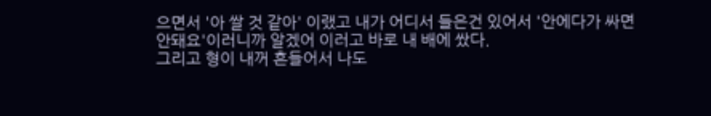으면서 '아 쌀 것 같아' 이랬고 내가 어디서 들은건 있어서 '안에다가 싸면 안돼요'이러니까 알겠어 이러고 바로 내 배에 쌌다.
그리고 형이 내꺼 흔들어서 나도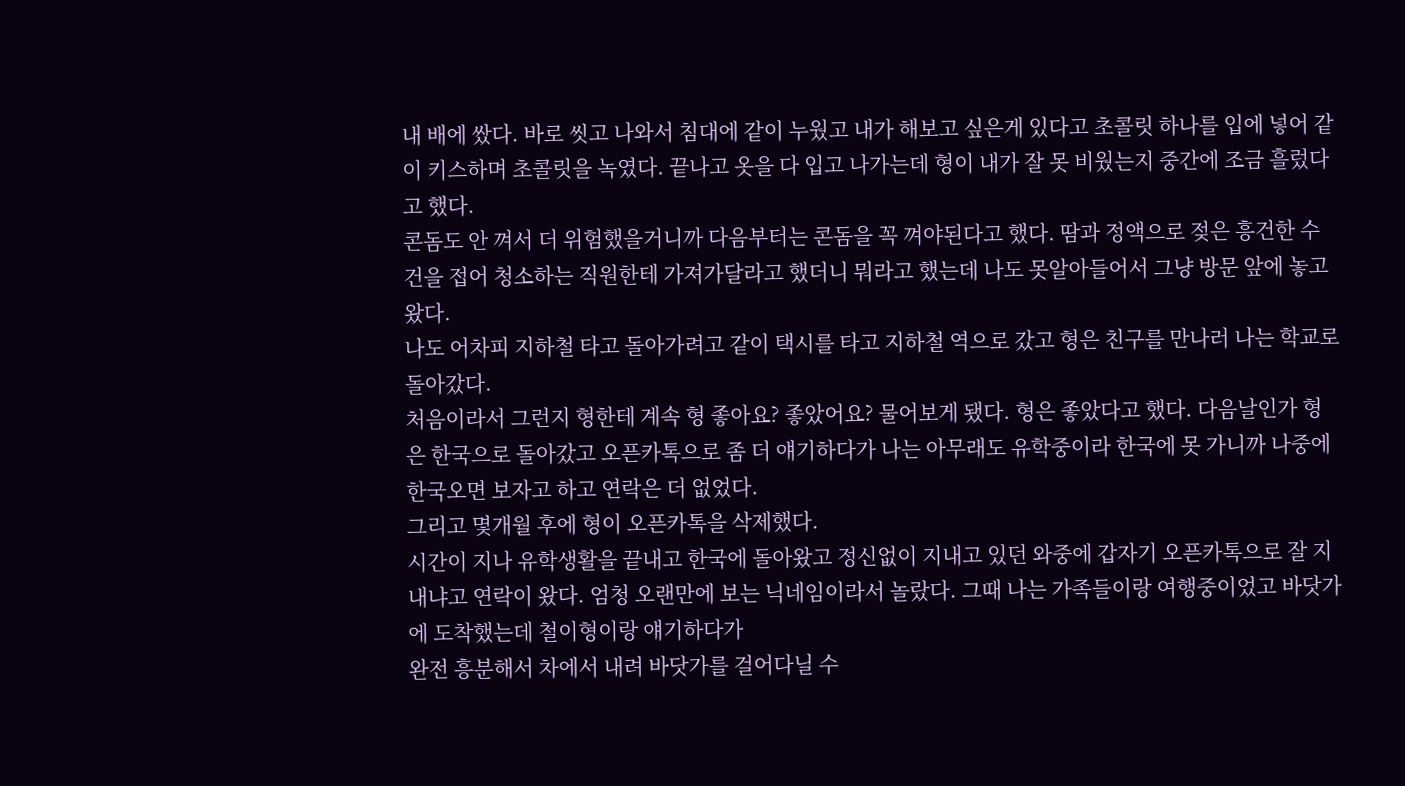내 배에 쌌다. 바로 씻고 나와서 침대에 같이 누웠고 내가 해보고 싶은게 있다고 초콜릿 하나를 입에 넣어 같이 키스하며 초콜릿을 녹였다. 끝나고 옷을 다 입고 나가는데 형이 내가 잘 못 비웠는지 중간에 조금 흘렀다고 했다.
콘돔도 안 껴서 더 위험했을거니까 다음부터는 콘돔을 꼭 껴야된다고 했다. 땀과 정액으로 젖은 흥건한 수건을 접어 청소하는 직원한테 가져가달라고 했더니 뭐라고 했는데 나도 못알아들어서 그냥 방문 앞에 놓고 왔다.
나도 어차피 지하철 타고 돌아가려고 같이 택시를 타고 지하철 역으로 갔고 형은 친구를 만나러 나는 학교로 돌아갔다.
처음이라서 그런지 형한테 계속 형 좋아요? 좋았어요? 물어보게 됐다. 형은 좋았다고 했다. 다음날인가 형은 한국으로 돌아갔고 오픈카톡으로 좀 더 얘기하다가 나는 아무래도 유학중이라 한국에 못 가니까 나중에 한국오면 보자고 하고 연락은 더 없었다.
그리고 몇개월 후에 형이 오픈카톡을 삭제했다.
시간이 지나 유학생활을 끝내고 한국에 돌아왔고 정신없이 지내고 있던 와중에 갑자기 오픈카톡으로 잘 지내냐고 연락이 왔다. 엄청 오랜만에 보는 닉네임이라서 놀랐다. 그때 나는 가족들이랑 여행중이었고 바닷가에 도착했는데 철이형이랑 얘기하다가
완전 흥분해서 차에서 내려 바닷가를 걸어다닐 수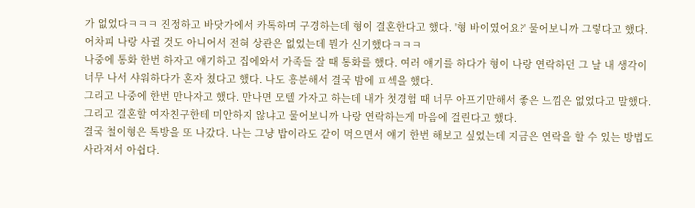가 없었다ㅋㅋㅋ 진정하고 바닷가에서 카톡하며 구경하는데 형이 결혼한다고 했다. '형 바이였어요?' 물어보니까 그렇다고 했다. 어차피 나랑 사귈 것도 아니어서 전혀 상관은 없었는데 뭔가 신기했다ㅋㅋㅋ
나중에 통화 한번 하자고 얘기하고 집에와서 가족들 잘 때 통화를 했다. 여러 얘기를 하다가 형이 나랑 연락하던 그 날 내 생각이 너무 나서 샤워하다가 혼자 쳤다고 했다. 나도 흥분해서 결국 밤에 ㅍ섹을 했다.
그리고 나중에 한번 만나자고 했다. 만나면 모텔 가자고 하는데 내가 첫경험 때 너무 아프기만해서 좋은 느낌은 없었다고 말했다. 그리고 결혼할 여자친구한테 미안하지 않냐고 물어보니까 나랑 연락하는게 마음에 걸린다고 했다.
결국 철이형은 톡방을 또 나갔다. 나는 그냥 밥이라도 같이 먹으면서 얘기 한번 해보고 싶었는데 지금은 연락을 할 수 있는 방법도 사라져서 아쉽다.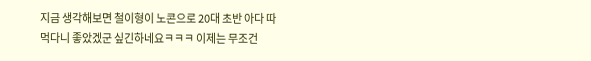지금 생각해보면 철이형이 노콘으로 20대 초반 아다 따먹다니 좋았겠군 싶긴하네요ㅋㅋㅋ 이제는 무조건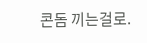콘돔 끼는걸로.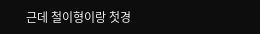근데 철이형이랑 첫경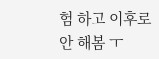험 하고 이후로 안 해봄 ㅜ